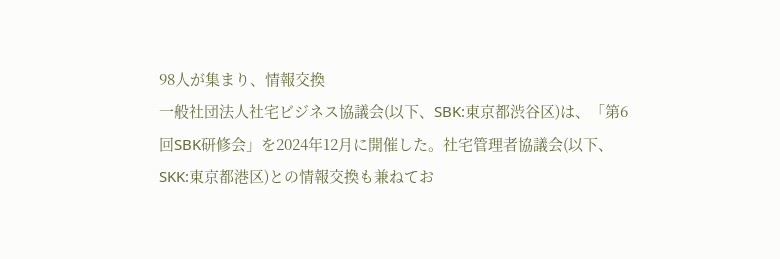98人が集まり、情報交換
一般社団法人社宅ビジネス協議会(以下、SBK:東京都渋谷区)は、「第6回SBK研修会」を2024年12月に開催した。社宅管理者協議会(以下、SKK:東京都港区)との情報交換も兼ねてお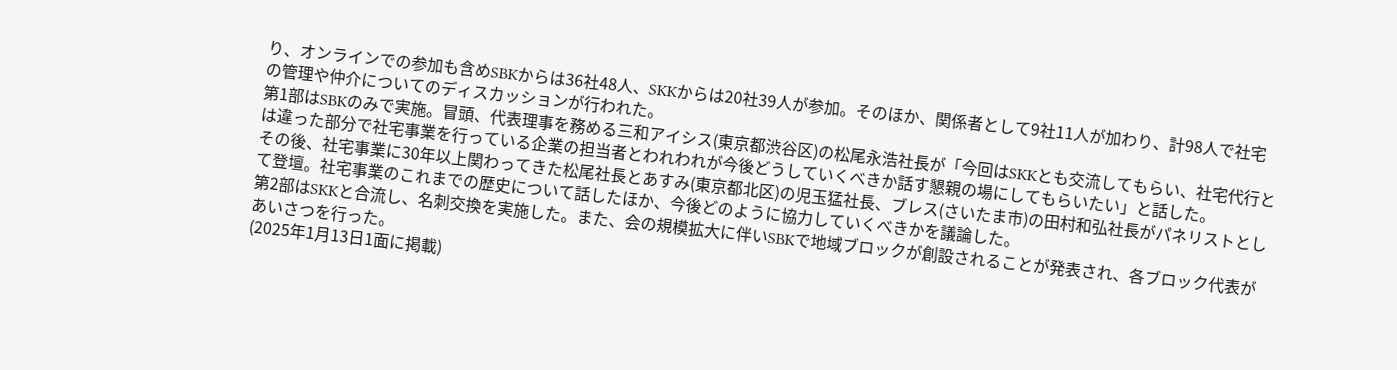り、オンラインでの参加も含めSBKからは36社48人、SKKからは20社39人が参加。そのほか、関係者として9社11人が加わり、計98人で社宅の管理や仲介についてのディスカッションが行われた。
第1部はSBKのみで実施。冒頭、代表理事を務める三和アイシス(東京都渋谷区)の松尾永浩社長が「今回はSKKとも交流してもらい、社宅代行とは違った部分で社宅事業を行っている企業の担当者とわれわれが今後どうしていくべきか話す懇親の場にしてもらいたい」と話した。
その後、社宅事業に30年以上関わってきた松尾社長とあすみ(東京都北区)の児玉猛社長、ブレス(さいたま市)の田村和弘社長がパネリストとして登壇。社宅事業のこれまでの歴史について話したほか、今後どのように協力していくべきかを議論した。
第2部はSKKと合流し、名刺交換を実施した。また、会の規模拡大に伴いSBKで地域ブロックが創設されることが発表され、各ブロック代表があいさつを行った。
(2025年1月13日1面に掲載)